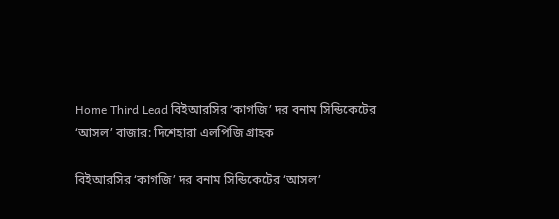Home Third Lead বিইআরসির ‘কাগজি’ দর বনাম সিন্ডিকেটের ‘আসল’ বাজার: দিশেহারা এলপিজি গ্রাহক

বিইআরসির ‘কাগজি’ দর বনাম সিন্ডিকেটের ‘আসল’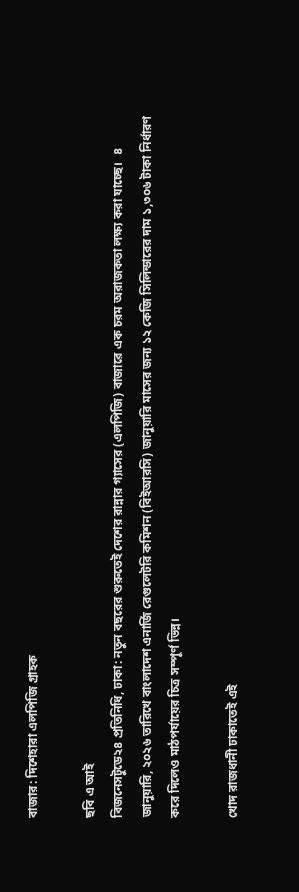বাজার: দিশেহারা এলপিজি গ্রাহক

ছবি এ আই
বিজনেসটুডে২৪ প্রতিনিধি, ঢাকা: নতুন বছরের শুরুতেই দেশের রান্নার গ্যাসের (এলপিজি) বাজারে এক চরম অরাজকতা লক্ষ্য করা যাচ্ছে।  ৪ জানুয়ারি, ২০২৬ তারিখে বাংলাদেশ এনার্জি রেগুলেটরি কমিশন (বিইআরসি) জানুয়ারি মাসের জন্য ১২ কেজি সিলিন্ডারের দাম ১,৩০৬ টাকা নির্ধারণ করে দিলেও মাঠপর্যায়ের চিত্র সম্পূর্ণ ভিন্ন।

খোদ রাজধানী ঢাকাতেই এই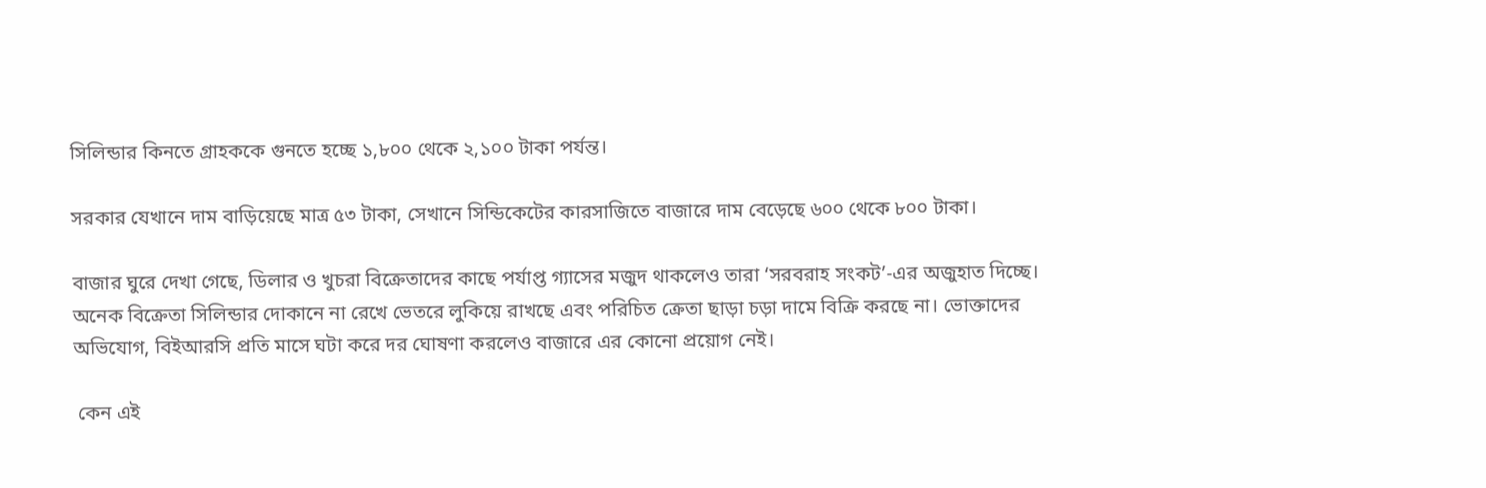সিলিন্ডার কিনতে গ্রাহককে গুনতে হচ্ছে ১,৮০০ থেকে ২,১০০ টাকা পর্যন্ত।

সরকার যেখানে দাম বাড়িয়েছে মাত্র ৫৩ টাকা, সেখানে সিন্ডিকেটের কারসাজিতে বাজারে দাম বেড়েছে ৬০০ থেকে ৮০০ টাকা।

বাজার ঘুরে দেখা গেছে, ডিলার ও খুচরা বিক্রেতাদের কাছে পর্যাপ্ত গ্যাসের মজুদ থাকলেও তারা ‘সরবরাহ সংকট’-এর অজুহাত দিচ্ছে। অনেক বিক্রেতা সিলিন্ডার দোকানে না রেখে ভেতরে লুকিয়ে রাখছে এবং পরিচিত ক্রেতা ছাড়া চড়া দামে বিক্রি করছে না। ভোক্তাদের অভিযোগ, বিইআরসি প্রতি মাসে ঘটা করে দর ঘোষণা করলেও বাজারে এর কোনো প্রয়োগ নেই।

 কেন এই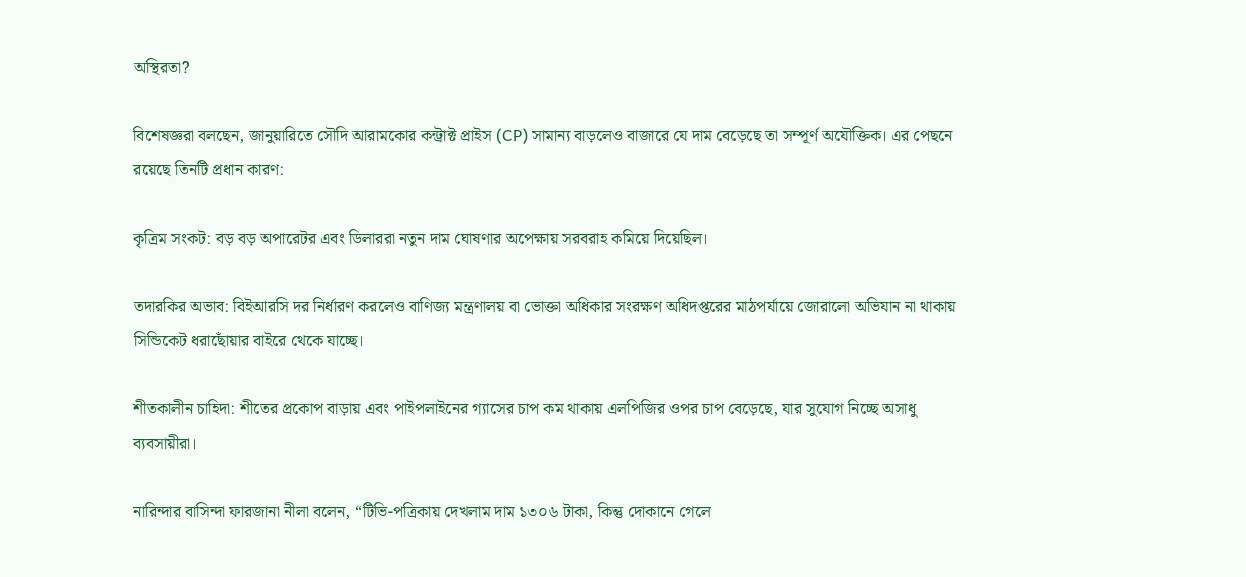অস্থিরতা?

বিশেষজ্ঞরা বলছেন, জানুয়ারিতে সৌদি আরামকোর কন্ট্রাক্ট প্রাইস (CP) সামান্য বাড়লেও বাজারে যে দাম বেড়েছে তা সম্পূর্ণ অযৌক্তিক। এর পেছনে রয়েছে তিনটি প্রধান কারণ:

কৃত্রিম সংকট: বড় বড় অপারেটর এবং ডিলাররা নতুন দাম ঘোষণার অপেক্ষায় সরবরাহ কমিয়ে দিয়েছিল।

তদারকির অভাব: বিইআরসি দর নির্ধারণ করলেও বাণিজ্য মন্ত্রণালয় বা ভোক্তা অধিকার সংরক্ষণ অধিদপ্তরের মাঠপর্যায়ে জোরালো অভিযান না থাকায় সিন্ডিকেট ধরাছোঁয়ার বাইরে থেকে যাচ্ছে।

শীতকালীন চাহিদা: শীতের প্রকোপ বাড়ায় এবং পাইপলাইনের গ্যাসের চাপ কম থাকায় এলপিজির ওপর চাপ বেড়েছে, যার সুযোগ নিচ্ছে অসাধু ব্যবসায়ীরা।

নারিন্দার বাসিন্দা ফারজানা নীলা বলেন, “টিভি-পত্রিকায় দেখলাম দাম ১৩০৬ টাকা, কিন্তু দোকানে গেলে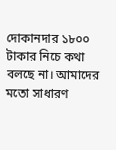দোকানদার ১৮০০ টাকার নিচে কথা বলছে না। আমাদের মতো সাধারণ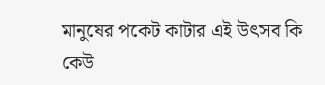মানুষের পকেট কাটার এই উৎসব কি কেউ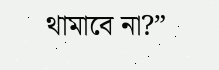থামাবে না?”